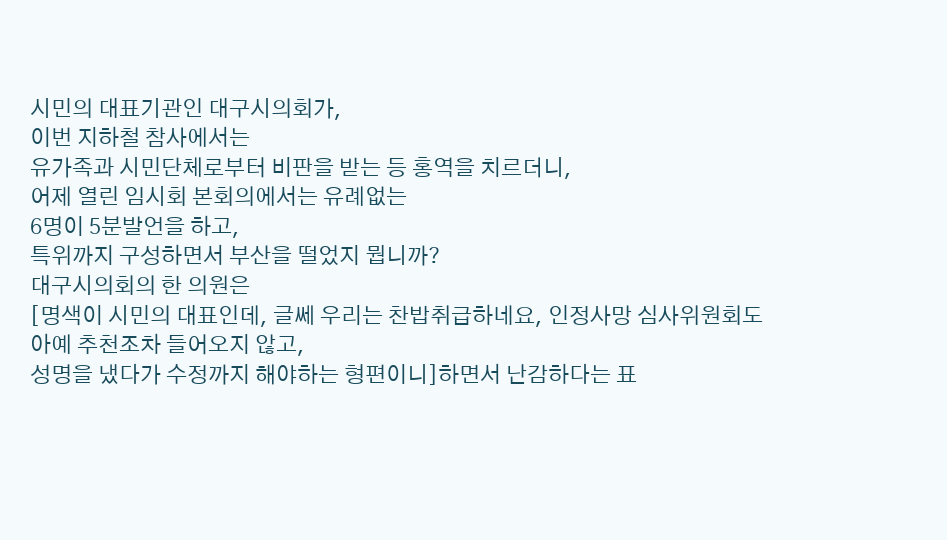시민의 대표기관인 대구시의회가,
이번 지하철 참사에서는
유가족과 시민단체로부터 비판을 받는 등 홍역을 치르더니,
어제 열린 임시회 본회의에서는 유례없는
6명이 5분발언을 하고,
특위까지 구성하면서 부산을 떨었지 뭡니까?
대구시의회의 한 의원은
[명색이 시민의 대표인데, 글쎄 우리는 찬밥취급하네요, 인정사망 심사위원회도
아예 추천조차 들어오지 않고,
성명을 냈다가 수정까지 해야하는 형편이니]하면서 난감하다는 표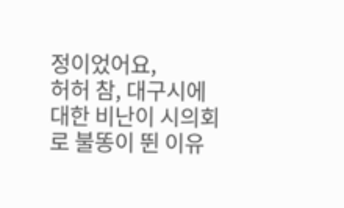정이었어요,
허허 참, 대구시에 대한 비난이 시의회로 불똥이 뛴 이유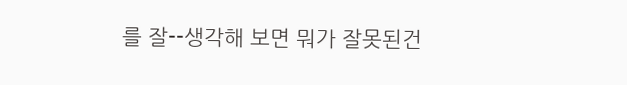를 잘--생각해 보면 뭐가 잘못된건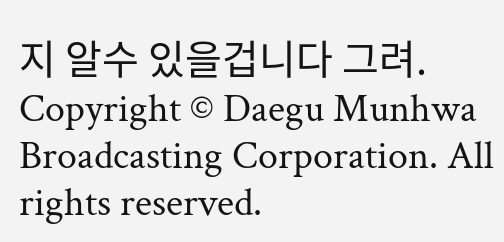지 알수 있을겁니다 그려.
Copyright © Daegu Munhwa Broadcasting Corporation. All rights reserved.